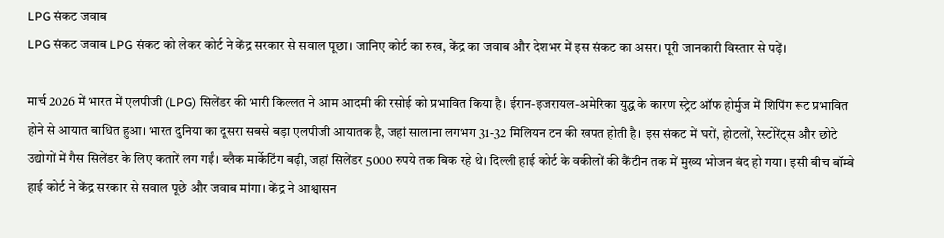LPG संकट जवाब
LPG संकट जवाब LPG संकट को लेकर कोर्ट ने केंद्र सरकार से सवाल पूछा। जानिए कोर्ट का रुख, केंद्र का जवाब और देशभर में इस संकट का असर। पूरी जानकारी विस्तार से पढ़ें।

मार्च 2026 में भारत में एलपीजी (LPG) सिलेंडर की भारी किल्लत ने आम आदमी की रसोई को प्रभावित किया है। ईरान-इजरायल-अमेरिका युद्ध के कारण स्ट्रेट ऑफ होर्मुज में शिपिंग रूट प्रभावित होने से आयात बाधित हुआ। भारत दुनिया का दूसरा सबसे बड़ा एलपीजी आयातक है, जहां सालाना लगभग 31-32 मिलियन टन की खपत होती है। इस संकट में घरों, होटलों, रेस्टोरेंट्स और छोटे उद्योगों में गैस सिलेंडर के लिए कतारें लग गईं। ब्लैक मार्केटिंग बढ़ी, जहां सिलेंडर 5000 रुपये तक बिक रहे थे। दिल्ली हाई कोर्ट के वकीलों की कैंटीन तक में मुख्य भोजन बंद हो गया। इसी बीच बॉम्बे हाई कोर्ट ने केंद्र सरकार से सवाल पूछे और जवाब मांगा। केंद्र ने आश्वासन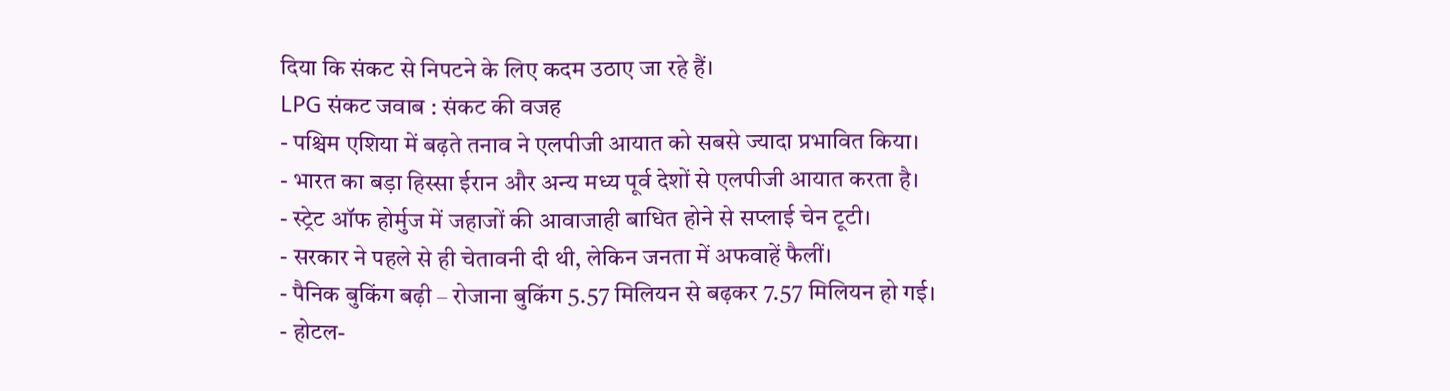दिया कि संकट से निपटने के लिए कदम उठाए जा रहे हैं।
LPG संकट जवाब : संकट की वजह
- पश्चिम एशिया में बढ़ते तनाव ने एलपीजी आयात को सबसे ज्यादा प्रभावित किया।
- भारत का बड़ा हिस्सा ईरान और अन्य मध्य पूर्व देशों से एलपीजी आयात करता है।
- स्ट्रेट ऑफ होर्मुज में जहाजों की आवाजाही बाधित होने से सप्लाई चेन टूटी।
- सरकार ने पहले से ही चेतावनी दी थी, लेकिन जनता में अफवाहें फैलीं।
- पैनिक बुकिंग बढ़ी – रोजाना बुकिंग 5.57 मिलियन से बढ़कर 7.57 मिलियन हो गई।
- होटल-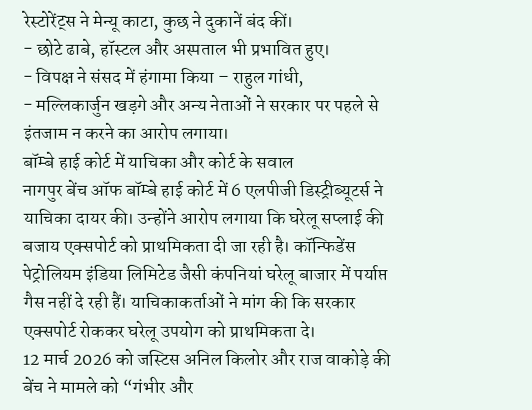रेस्टोरेंट्स ने मेन्यू काटा, कुछ ने दुकानें बंद कीं।
- छोटे ढाबे, हॉस्टल और अस्पताल भी प्रभावित हुए।
- विपक्ष ने संसद में हंगामा किया – राहुल गांधी,
- मल्लिकार्जुन खड़गे और अन्य नेताओं ने सरकार पर पहले से इंतजाम न करने का आरोप लगाया।
बॉम्बे हाई कोर्ट में याचिका और कोर्ट के सवाल
नागपुर बेंच ऑफ बॉम्बे हाई कोर्ट में 6 एलपीजी डिस्ट्रीब्यूटर्स ने याचिका दायर की। उन्होंने आरोप लगाया कि घरेलू सप्लाई की बजाय एक्सपोर्ट को प्राथमिकता दी जा रही है। कॉन्फिडेंस पेट्रोलियम इंडिया लिमिटेड जैसी कंपनियां घरेलू बाजार में पर्याप्त गैस नहीं दे रही हैं। याचिकाकर्ताओं ने मांग की कि सरकार एक्सपोर्ट रोककर घरेलू उपयोग को प्राथमिकता दे।
12 मार्च 2026 को जस्टिस अनिल किलोर और राज वाकोड़े की बेंच ने मामले को “गंभीर और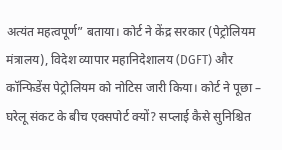अत्यंत महत्वपूर्ण” बताया। कोर्ट ने केंद्र सरकार (पेट्रोलियम मंत्रालय), विदेश व्यापार महानिदेशालय (DGFT) और कॉन्फिडेंस पेट्रोलियम को नोटिस जारी किया। कोर्ट ने पूछा – घरेलू संकट के बीच एक्सपोर्ट क्यों? सप्लाई कैसे सुनिश्चित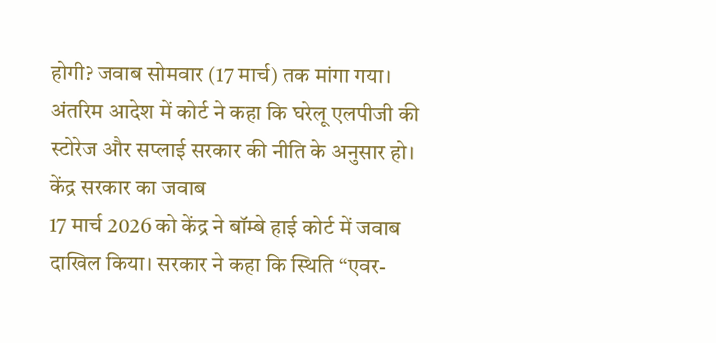होगी? जवाब सोमवार (17 मार्च) तक मांगा गया। अंतरिम आदेश में कोर्ट ने कहा कि घरेलू एलपीजी की स्टोरेज और सप्लाई सरकार की नीति के अनुसार हो।
केंद्र सरकार का जवाब
17 मार्च 2026 को केंद्र ने बॉम्बे हाई कोर्ट में जवाब दाखिल किया। सरकार ने कहा कि स्थिति “एवर-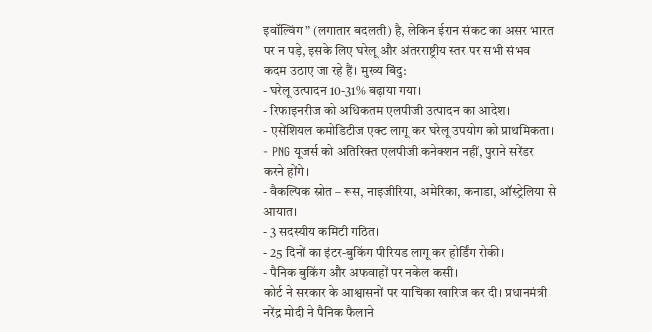इवॉल्विंग” (लगातार बदलती) है, लेकिन ईरान संकट का असर भारत पर न पड़े, इसके लिए घरेलू और अंतरराष्ट्रीय स्तर पर सभी संभव कदम उठाए जा रहे हैं। मुख्य बिंदु:
- घरेलू उत्पादन 10-31% बढ़ाया गया।
- रिफाइनरीज को अधिकतम एलपीजी उत्पादन का आदेश।
- एसेंशियल कमोडिटीज एक्ट लागू कर घरेलू उपयोग को प्राथमिकता।
- PNG यूजर्स को अतिरिक्त एलपीजी कनेक्शन नहीं, पुराने सरेंडर करने होंगे।
- वैकल्पिक स्रोत – रूस, नाइजीरिया, अमेरिका, कनाडा, ऑस्ट्रेलिया से आयात।
- 3 सदस्यीय कमिटी गठित।
- 25 दिनों का इंटर-बुकिंग पीरियड लागू कर होर्डिंग रोकी।
- पैनिक बुकिंग और अफवाहों पर नकेल कसी।
कोर्ट ने सरकार के आश्वासनों पर याचिका खारिज कर दी। प्रधानमंत्री नरेंद्र मोदी ने पैनिक फैलाने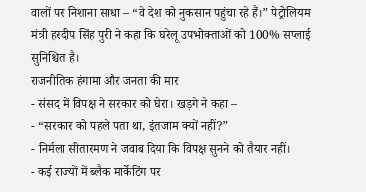वालों पर निशाना साधा – “वे देश को नुकसान पहुंचा रहे हैं।” पेट्रोलियम मंत्री हरदीप सिंह पुरी ने कहा कि घरेलू उपभोक्ताओं को 100% सप्लाई सुनिश्चित है।
राजनीतिक हंगामा और जनता की मार
- संसद में विपक्ष ने सरकार को घेरा। खड़गे ने कहा –
- “सरकार को पहले पता था, इंतजाम क्यों नहीं?”
- निर्मला सीतारमण ने जवाब दिया कि विपक्ष सुनने को तैयार नहीं।
- कई राज्यों में ब्लैक मार्केटिंग पर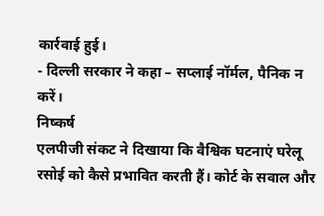कार्रवाई हुई।
- दिल्ली सरकार ने कहा – सप्लाई नॉर्मल, पैनिक न करें।
निष्कर्ष
एलपीजी संकट ने दिखाया कि वैश्विक घटनाएं घरेलू रसोई को कैसे प्रभावित करती हैं। कोर्ट के सवाल और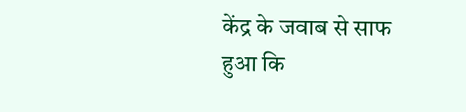केंद्र के जवाब से साफ हुआ कि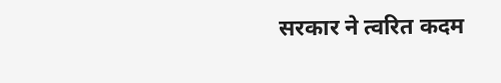सरकार ने त्वरित कदम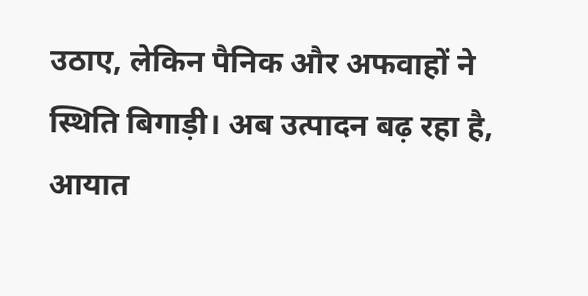उठाए, लेकिन पैनिक और अफवाहों ने स्थिति बिगाड़ी। अब उत्पादन बढ़ रहा है, आयात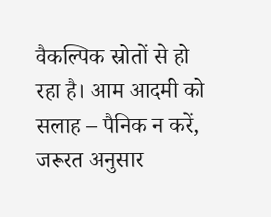वैकल्पिक स्रोतों से हो रहा है। आम आदमी को सलाह – पैनिक न करें, जरूरत अनुसार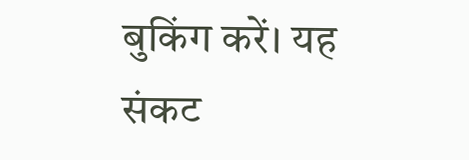बुकिंग करें। यह संकट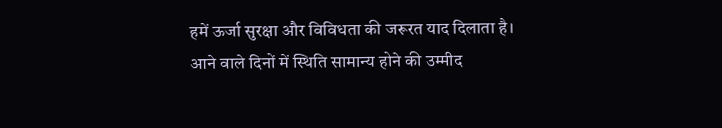हमें ऊर्जा सुरक्षा और विविधता की जरूरत याद दिलाता है। आने वाले दिनों में स्थिति सामान्य होने की उम्मीद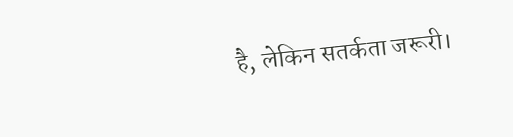है, लेकिन सतर्कता जरूरी।